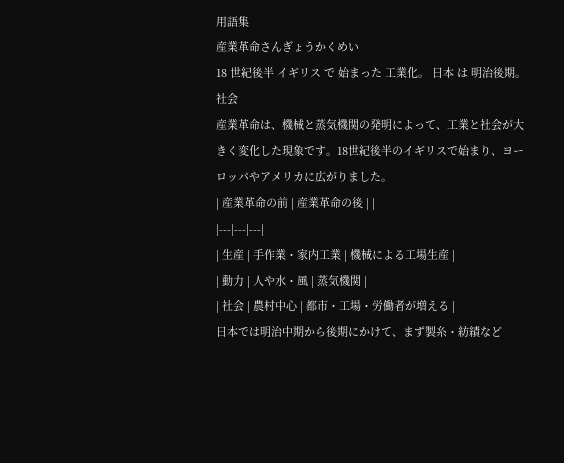用語集
産業革命さんぎょうかくめい
18 世紀後半 イギリス で 始まった 工業化。 日本 は 明治後期。
社会
産業革命は、機械と蒸気機関の発明によって、工業と社会が大きく変化した現象です。18世紀後半のイギリスで始まり、ヨーロッパやアメリカに広がりました。
| 産業革命の前 | 産業革命の後 | |
|---|---|---|
| 生産 | 手作業・家内工業 | 機械による工場生産 |
| 動力 | 人や水・風 | 蒸気機関 |
| 社会 | 農村中心 | 都市・工場・労働者が増える |
日本では明治中期から後期にかけて、まず製糸・紡績など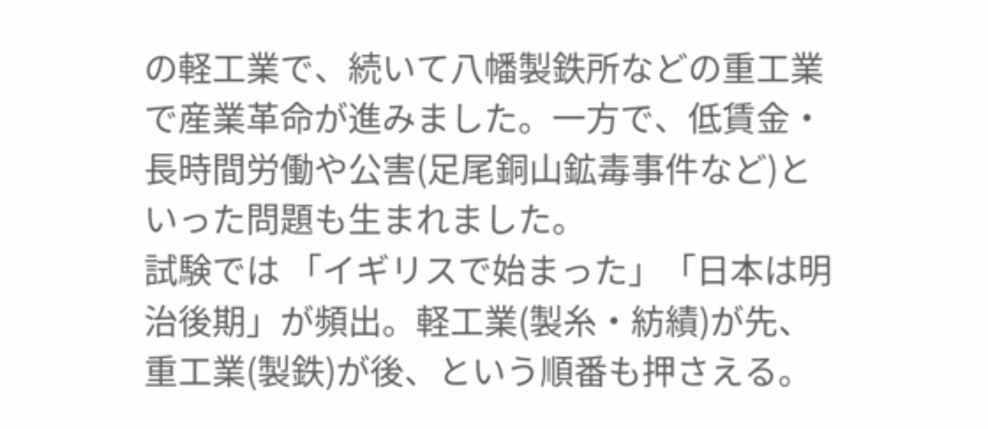の軽工業で、続いて八幡製鉄所などの重工業で産業革命が進みました。一方で、低賃金・長時間労働や公害(足尾銅山鉱毒事件など)といった問題も生まれました。
試験では 「イギリスで始まった」「日本は明治後期」が頻出。軽工業(製糸・紡績)が先、重工業(製鉄)が後、という順番も押さえる。